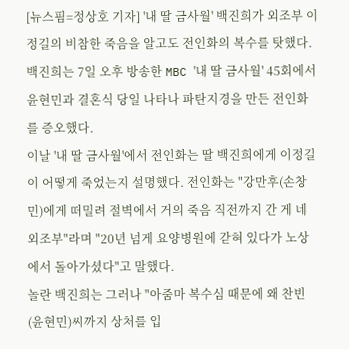[뉴스핌=정상호 기자] '내 딸 금사월' 백진희가 외조부 이정길의 비참한 죽음을 알고도 전인화의 복수를 탓했다.
백진희는 7일 오후 방송한 MBC '내 딸 금사월' 45회에서 윤현민과 결혼식 당일 나타나 파탄지경을 만든 전인화를 증오했다.
이날 '내 딸 금사월'에서 전인화는 딸 백진희에게 이정길이 어떻게 죽었는지 설명했다. 전인화는 "강만후(손창민)에게 떠밀려 절벽에서 거의 죽음 직전까지 간 게 네 외조부"라며 "20년 넘게 요양병원에 갇혀 있다가 노상에서 돌아가셨다"고 말했다.
놀란 백진희는 그러나 "아줌마 복수심 때문에 왜 찬빈(윤현민)씨까지 상처를 입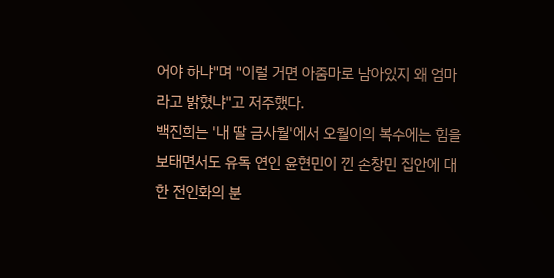어야 하냐"며 "이럴 거면 아줌마로 남아있지 왜 엄마라고 밝혔냐"고 저주했다.
백진희는 '내 딸 금사월'에서 오월이의 복수에는 힘을 보태면서도 유독 연인 윤현민이 낀 손창민 집안에 대한 전인화의 분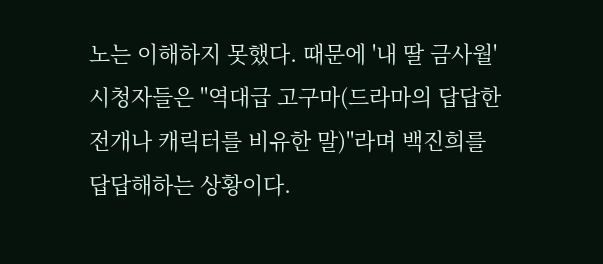노는 이해하지 못했다. 때문에 '내 딸 금사월' 시청자들은 "역대급 고구마(드라마의 답답한 전개나 캐릭터를 비유한 말)"라며 백진희를 답답해하는 상황이다.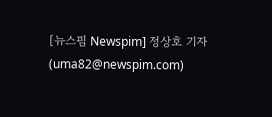[뉴스핌 Newspim] 정상호 기자 (uma82@newspim.com)